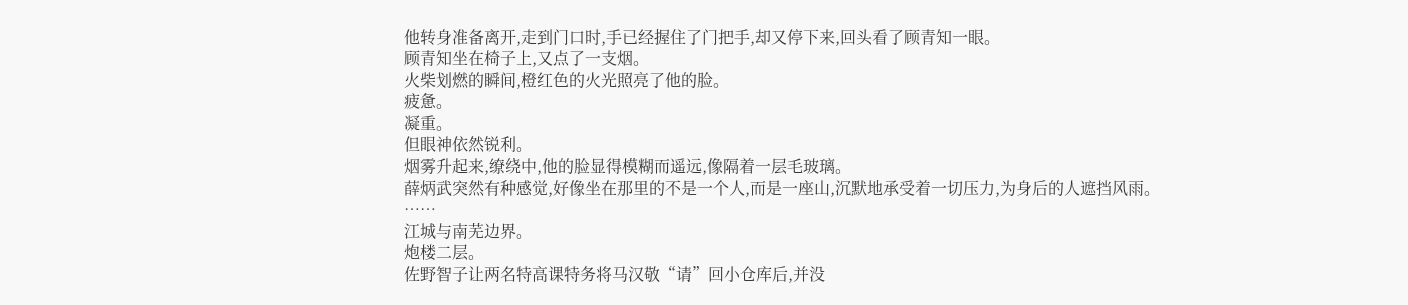他转身准备离开,走到门口时,手已经握住了门把手,却又停下来,回头看了顾青知一眼。
顾青知坐在椅子上,又点了一支烟。
火柴划燃的瞬间,橙红色的火光照亮了他的脸。
疲惫。
凝重。
但眼神依然锐利。
烟雾升起来,缭绕中,他的脸显得模糊而遥远,像隔着一层毛玻璃。
薛炳武突然有种感觉,好像坐在那里的不是一个人,而是一座山,沉默地承受着一切压力,为身后的人遮挡风雨。
……
江城与南芜边界。
炮楼二层。
佐野智子让两名特高课特务将马汉敬“请”回小仓库后,并没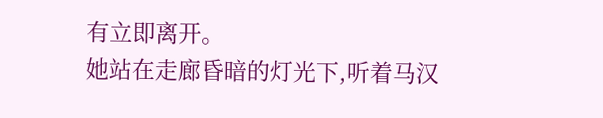有立即离开。
她站在走廊昏暗的灯光下,听着马汉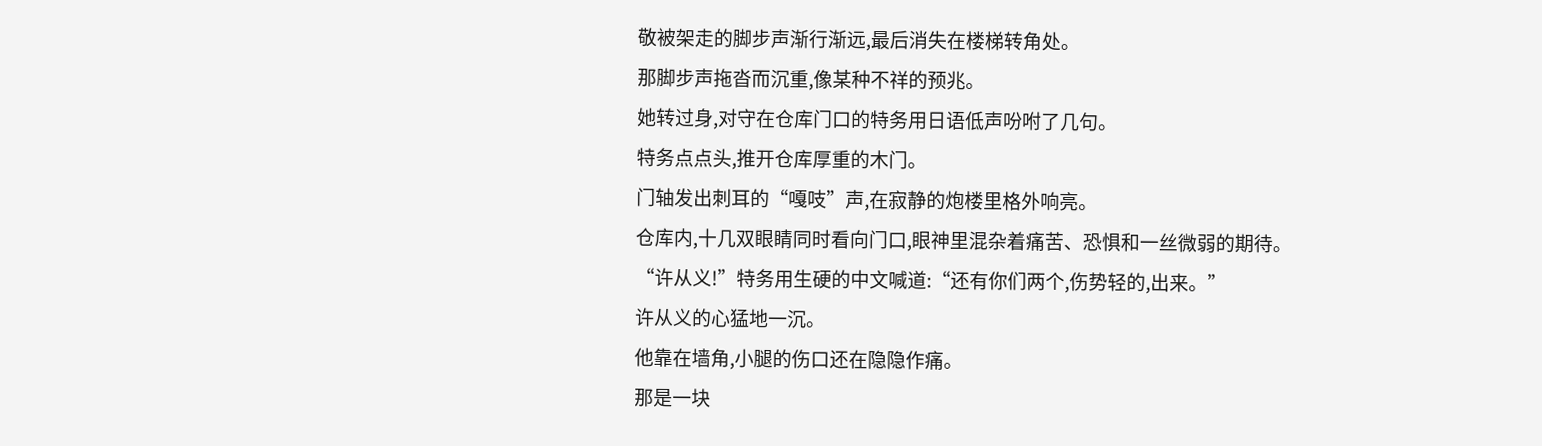敬被架走的脚步声渐行渐远,最后消失在楼梯转角处。
那脚步声拖沓而沉重,像某种不祥的预兆。
她转过身,对守在仓库门口的特务用日语低声吩咐了几句。
特务点点头,推开仓库厚重的木门。
门轴发出刺耳的“嘎吱”声,在寂静的炮楼里格外响亮。
仓库内,十几双眼睛同时看向门口,眼神里混杂着痛苦、恐惧和一丝微弱的期待。
“许从义!”特务用生硬的中文喊道:“还有你们两个,伤势轻的,出来。”
许从义的心猛地一沉。
他靠在墙角,小腿的伤口还在隐隐作痛。
那是一块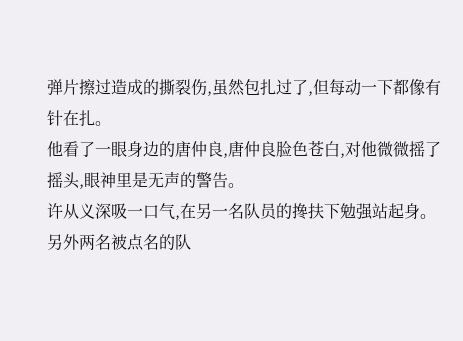弹片擦过造成的撕裂伤,虽然包扎过了,但每动一下都像有针在扎。
他看了一眼身边的唐仲良,唐仲良脸色苍白,对他微微摇了摇头,眼神里是无声的警告。
许从义深吸一口气,在另一名队员的搀扶下勉强站起身。
另外两名被点名的队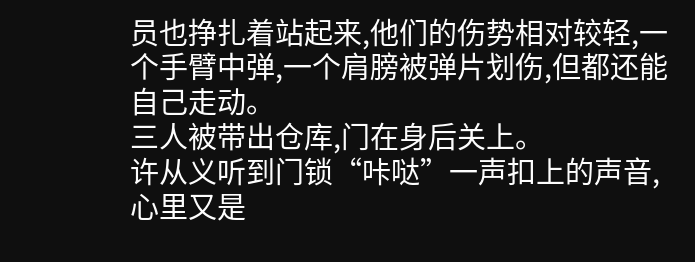员也挣扎着站起来,他们的伤势相对较轻,一个手臂中弹,一个肩膀被弹片划伤,但都还能自己走动。
三人被带出仓库,门在身后关上。
许从义听到门锁“咔哒”一声扣上的声音,心里又是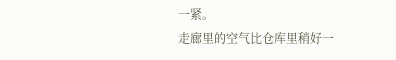一紧。
走廊里的空气比仓库里稍好一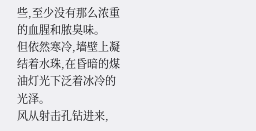些,至少没有那么浓重的血腥和脓臭味。
但依然寒冷,墙壁上凝结着水珠,在昏暗的煤油灯光下泛着冰冷的光泽。
风从射击孔钻进来,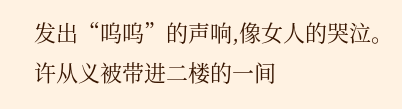发出“呜呜”的声响,像女人的哭泣。
许从义被带进二楼的一间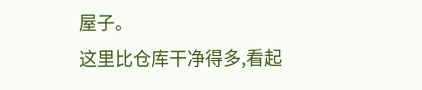屋子。
这里比仓库干净得多,看起